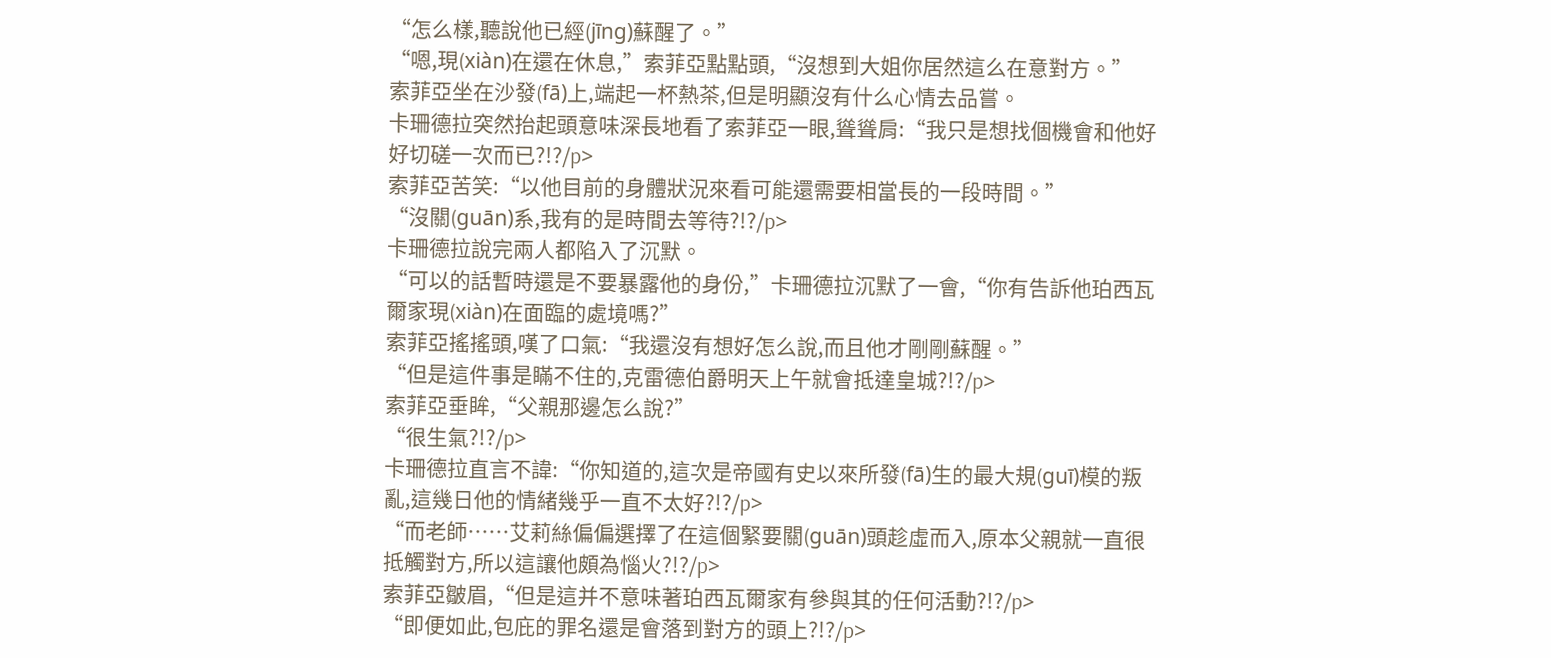“怎么樣,聽說他已經(jīng)蘇醒了。”
“嗯,現(xiàn)在還在休息,”索菲亞點點頭,“沒想到大姐你居然這么在意對方。”
索菲亞坐在沙發(fā)上,端起一杯熱茶,但是明顯沒有什么心情去品嘗。
卡珊德拉突然抬起頭意味深長地看了索菲亞一眼,聳聳肩:“我只是想找個機會和他好好切磋一次而已?!?/p>
索菲亞苦笑:“以他目前的身體狀況來看可能還需要相當長的一段時間。”
“沒關(guān)系,我有的是時間去等待?!?/p>
卡珊德拉說完兩人都陷入了沉默。
“可以的話暫時還是不要暴露他的身份,”卡珊德拉沉默了一會,“你有告訴他珀西瓦爾家現(xiàn)在面臨的處境嗎?”
索菲亞搖搖頭,嘆了口氣:“我還沒有想好怎么說,而且他才剛剛蘇醒。”
“但是這件事是瞞不住的,克雷德伯爵明天上午就會抵達皇城?!?/p>
索菲亞垂眸,“父親那邊怎么說?”
“很生氣?!?/p>
卡珊德拉直言不諱:“你知道的,這次是帝國有史以來所發(fā)生的最大規(guī)模的叛亂,這幾日他的情緒幾乎一直不太好?!?/p>
“而老師……艾莉絲偏偏選擇了在這個緊要關(guān)頭趁虛而入,原本父親就一直很抵觸對方,所以這讓他頗為惱火?!?/p>
索菲亞皺眉,“但是這并不意味著珀西瓦爾家有參與其的任何活動?!?/p>
“即便如此,包庇的罪名還是會落到對方的頭上?!?/p>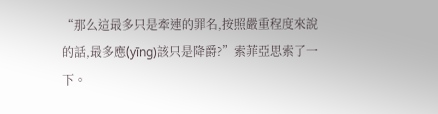“那么這最多只是牽連的罪名,按照嚴重程度來說的話,最多應(yīng)該只是降爵?”索菲亞思索了一下。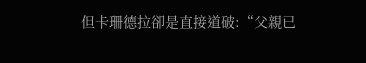但卡珊德拉卻是直接道破:“父親已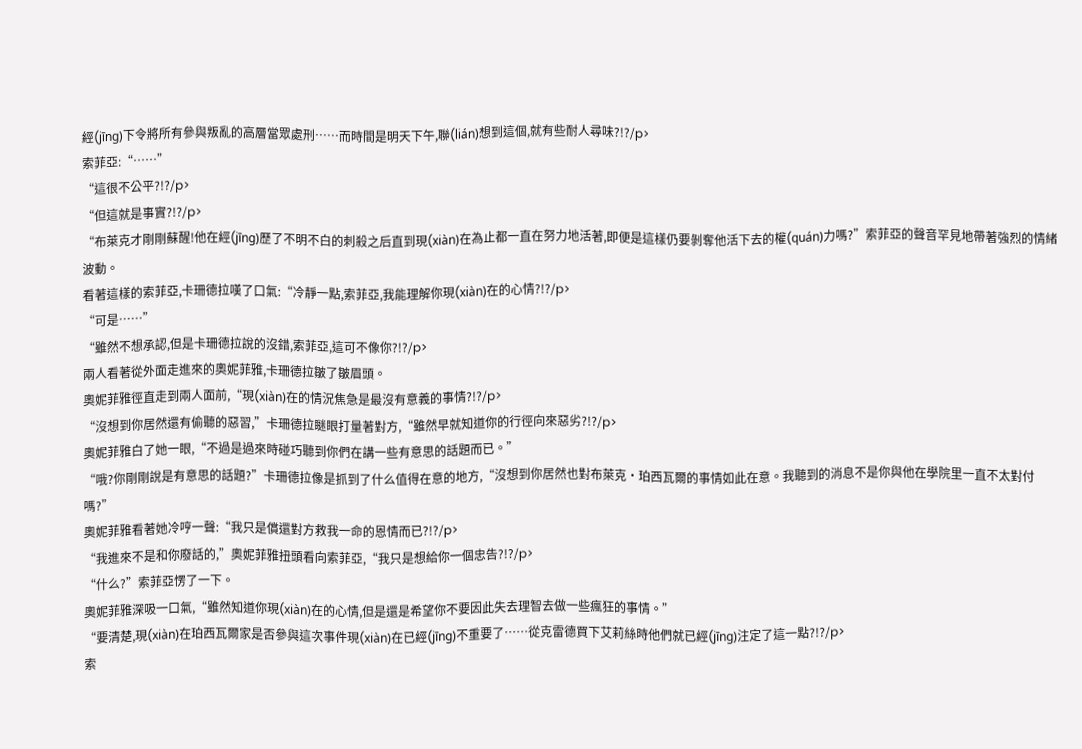經(jīng)下令將所有參與叛亂的高層當眾處刑……而時間是明天下午,聯(lián)想到這個,就有些耐人尋味?!?/p>
索菲亞:“……”
“這很不公平?!?/p>
“但這就是事實?!?/p>
“布萊克才剛剛蘇醒!他在經(jīng)歷了不明不白的刺殺之后直到現(xiàn)在為止都一直在努力地活著,即便是這樣仍要剝奪他活下去的權(quán)力嗎?”索菲亞的聲音罕見地帶著強烈的情緒波動。
看著這樣的索菲亞,卡珊德拉嘆了口氣:“冷靜一點,索菲亞,我能理解你現(xiàn)在的心情?!?/p>
“可是……”
“雖然不想承認,但是卡珊德拉說的沒錯,索菲亞,這可不像你?!?/p>
兩人看著從外面走進來的奧妮菲雅,卡珊德拉皺了皺眉頭。
奧妮菲雅徑直走到兩人面前,“現(xiàn)在的情況焦急是最沒有意義的事情?!?/p>
“沒想到你居然還有偷聽的惡習,”卡珊德拉瞇眼打量著對方,“雖然早就知道你的行徑向來惡劣?!?/p>
奧妮菲雅白了她一眼,“不過是過來時碰巧聽到你們在講一些有意思的話題而已。”
“哦?你剛剛說是有意思的話題?”卡珊德拉像是抓到了什么值得在意的地方,“沒想到你居然也對布萊克·珀西瓦爾的事情如此在意。我聽到的消息不是你與他在學院里一直不太對付嗎?”
奧妮菲雅看著她冷哼一聲:“我只是償還對方救我一命的恩情而已?!?/p>
“我進來不是和你廢話的,”奧妮菲雅扭頭看向索菲亞,“我只是想給你一個忠告?!?/p>
“什么?”索菲亞愣了一下。
奧妮菲雅深吸一口氣,“雖然知道你現(xiàn)在的心情,但是還是希望你不要因此失去理智去做一些瘋狂的事情。”
“要清楚,現(xiàn)在珀西瓦爾家是否參與這次事件現(xiàn)在已經(jīng)不重要了……從克雷德買下艾莉絲時他們就已經(jīng)注定了這一點?!?/p>
索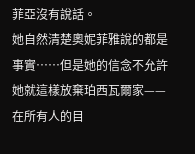菲亞沒有說話。
她自然清楚奧妮菲雅說的都是事實……但是她的信念不允許她就這樣放棄珀西瓦爾家——在所有人的目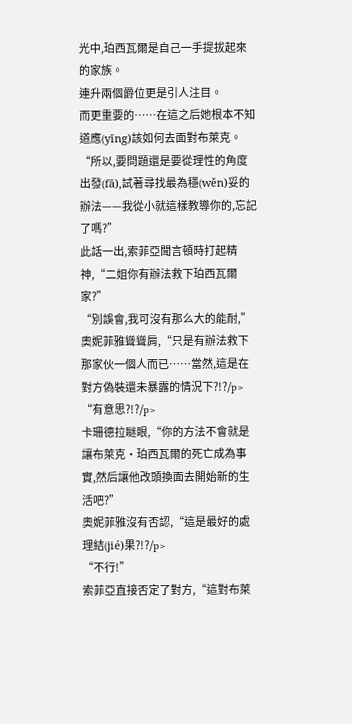光中,珀西瓦爾是自己一手提拔起來的家族。
連升兩個爵位更是引人注目。
而更重要的……在這之后她根本不知道應(yīng)該如何去面對布萊克。
“所以,要問題還是要從理性的角度出發(fā),試著尋找最為穩(wěn)妥的辦法——我從小就這樣教導你的,忘記了嗎?”
此話一出,索菲亞聞言頓時打起精神,“二姐你有辦法救下珀西瓦爾家?”
“別誤會,我可沒有那么大的能耐,”奧妮菲雅聳聳肩,“只是有辦法救下那家伙一個人而已……當然,這是在對方偽裝還未暴露的情況下?!?/p>
“有意思?!?/p>
卡珊德拉瞇眼,“你的方法不會就是讓布萊克·珀西瓦爾的死亡成為事實,然后讓他改頭換面去開始新的生活吧?”
奧妮菲雅沒有否認,“這是最好的處理結(jié)果?!?/p>
“不行!”
索菲亞直接否定了對方,“這對布萊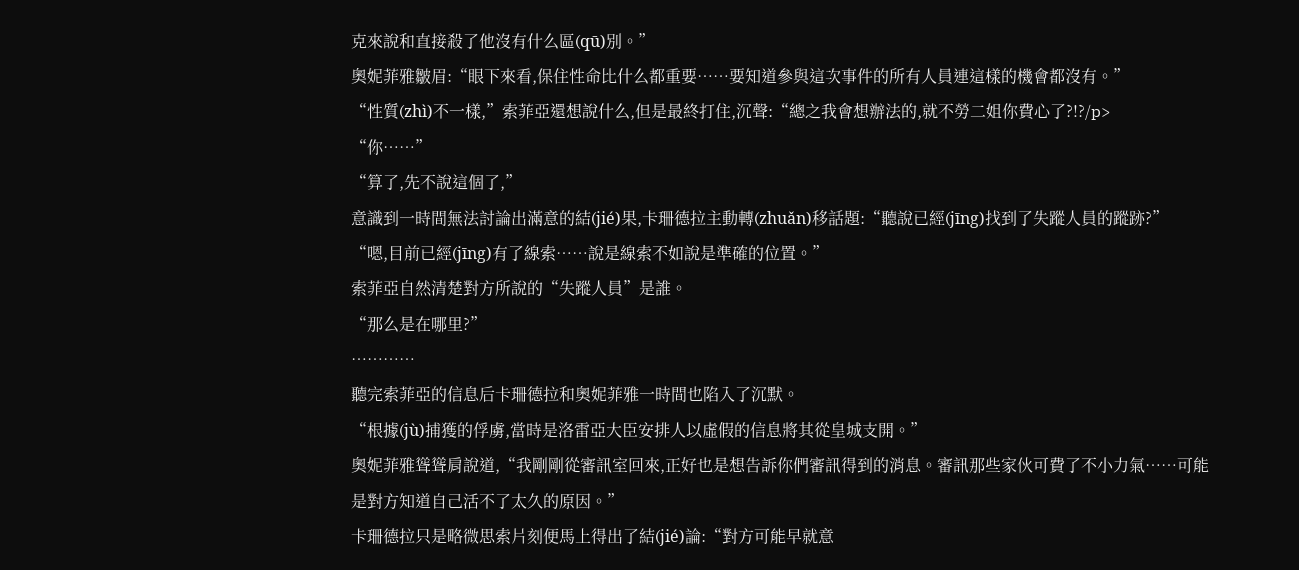克來說和直接殺了他沒有什么區(qū)別。”
奧妮菲雅皺眉:“眼下來看,保住性命比什么都重要……要知道參與這次事件的所有人員連這樣的機會都沒有。”
“性質(zhì)不一樣,”索菲亞還想說什么,但是最終打住,沉聲:“總之我會想辦法的,就不勞二姐你費心了?!?/p>
“你……”
“算了,先不說這個了,”
意識到一時間無法討論出滿意的結(jié)果,卡珊德拉主動轉(zhuǎn)移話題:“聽說已經(jīng)找到了失蹤人員的蹤跡?”
“嗯,目前已經(jīng)有了線索……說是線索不如說是準確的位置。”
索菲亞自然清楚對方所說的“失蹤人員”是誰。
“那么是在哪里?”
…………
聽完索菲亞的信息后卡珊德拉和奧妮菲雅一時間也陷入了沉默。
“根據(jù)捕獲的俘虜,當時是洛雷亞大臣安排人以虛假的信息將其從皇城支開。”
奧妮菲雅聳聳肩說道,“我剛剛從審訊室回來,正好也是想告訴你們審訊得到的消息。審訊那些家伙可費了不小力氣……可能是對方知道自己活不了太久的原因。”
卡珊德拉只是略微思索片刻便馬上得出了結(jié)論:“對方可能早就意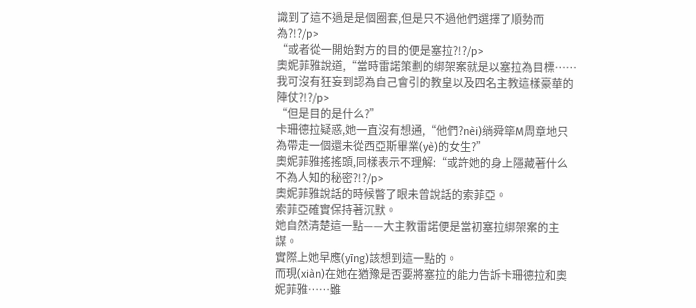識到了這不過是是個圈套,但是只不過他們選擇了順勢而為?!?/p>
“或者從一開始對方的目的便是塞拉?!?/p>
奧妮菲雅說道,“當時雷諾策劃的綁架案就是以塞拉為目標……我可沒有狂妄到認為自己會引的教皇以及四名主教這樣豪華的陣仗?!?/p>
“但是目的是什么?”
卡珊德拉疑惑,她一直沒有想通,“他們?nèi)绱舜筚M周章地只為帶走一個還未從西亞斯畢業(yè)的女生?”
奧妮菲雅搖搖頭,同樣表示不理解:“或許她的身上隱藏著什么不為人知的秘密?!?/p>
奧妮菲雅說話的時候瞥了眼未曾說話的索菲亞。
索菲亞確實保持著沉默。
她自然清楚這一點——大主教雷諾便是當初塞拉綁架案的主謀。
實際上她早應(yīng)該想到這一點的。
而現(xiàn)在她在猶豫是否要將塞拉的能力告訴卡珊德拉和奧妮菲雅……雖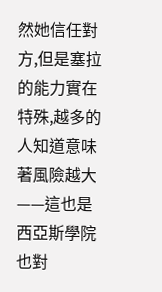然她信任對方,但是塞拉的能力實在特殊,越多的人知道意味著風險越大——這也是西亞斯學院也對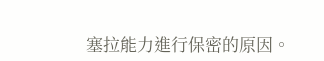塞拉能力進行保密的原因。